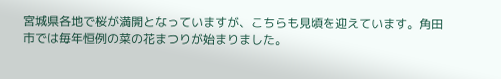宮城県各地で桜が満開となっていますが、こちらも見頃を迎えています。角田市では毎年恒例の菜の花まつりが始まりました。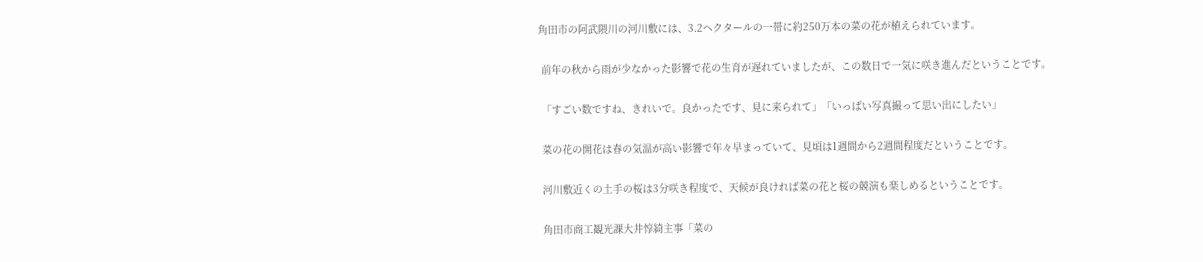角田市の阿武隈川の河川敷には、3.2ヘクタールの一帯に約250万本の菜の花が植えられています。

 前年の秋から雨が少なかった影響で花の生育が遅れていましたが、この数日で一気に咲き進んだということです。

 「すごい数ですね、きれいで。良かったです、見に来られて」「いっぱい写真撮って思い出にしたい」

 菜の花の開花は春の気温が高い影響で年々早まっていて、見頃は1週間から2週間程度だということです。

 河川敷近くの土手の桜は3分咲き程度で、天候が良ければ菜の花と桜の競演も楽しめるということです。

 角田市商工観光課大井惇綺主事「菜の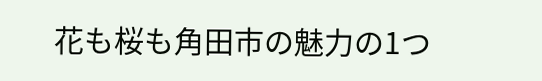花も桜も角田市の魅力の1つ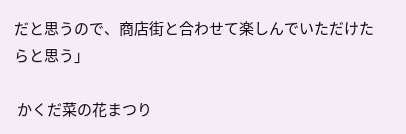だと思うので、商店街と合わせて楽しんでいただけたらと思う」

 かくだ菜の花まつり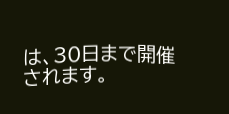は、30日まで開催されます。